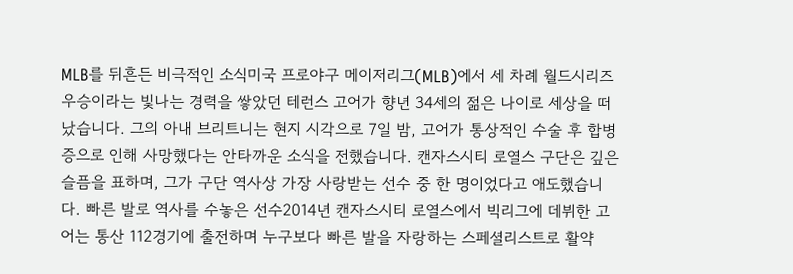MLB를 뒤흔든 비극적인 소식미국 프로야구 메이저리그(MLB)에서 세 차례 월드시리즈 우승이라는 빛나는 경력을 쌓았던 테런스 고어가 향년 34세의 젊은 나이로 세상을 떠났습니다. 그의 아내 브리트니는 현지 시각으로 7일 밤, 고어가 통상적인 수술 후 합병증으로 인해 사망했다는 안타까운 소식을 전했습니다. 캔자스시티 로열스 구단은 깊은 슬픔을 표하며, 그가 구단 역사상 가장 사랑받는 선수 중 한 명이었다고 애도했습니다. 빠른 발로 역사를 수놓은 선수2014년 캔자스시티 로열스에서 빅리그에 데뷔한 고어는 통산 112경기에 출전하며 누구보다 빠른 발을 자랑하는 스페셜리스트로 활약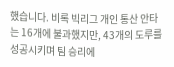했습니다. 비록 빅리그 개인 통산 안타는 16개에 불과했지만, 43개의 도루를 성공시키며 팀 승리에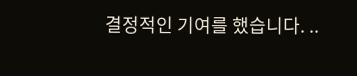결정적인 기여를 했습니다. ..